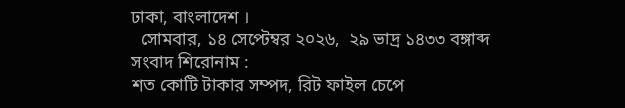ঢাকা, বাংলাদেশ ।
  সোমবার, ১৪ সেপ্টেম্বর ২০২৬,  ২৯ ভাদ্র ১৪৩৩ বঙ্গাব্দ
সংবাদ শিরোনাম :
শত কোটি টাকার সম্পদ, রিট ফাইল চেপে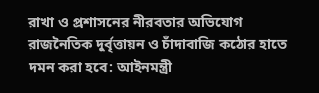রাখা ও প্রশাসনের নীরবতার অভিযোগ রাজনৈতিক দুর্বৃত্তায়ন ও চাঁদাবাজি কঠোর হাতে দমন করা হবে: আইনমন্ত্রী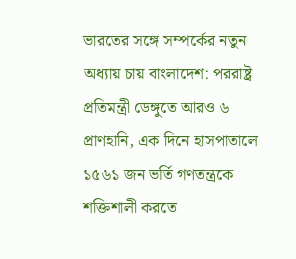ভারতের সঙ্গে সম্পর্কের নতুন অধ্যায় চায় বাংলাদেশ: পররাষ্ট্র প্রতিমন্ত্রী ডেঙ্গুতে আরও ৬ প্রাণহানি, এক দিনে হাসপাতালে ১৫৬১ জন ভর্তি গণতন্ত্রকে শক্তিশালী করতে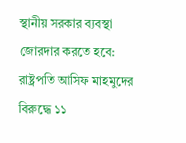স্থানীয় সরকার ব্যবস্থা জোরদার করতে হবে: রাষ্ট্রপতি আসিফ মাহমুদের বিরুদ্ধে ১১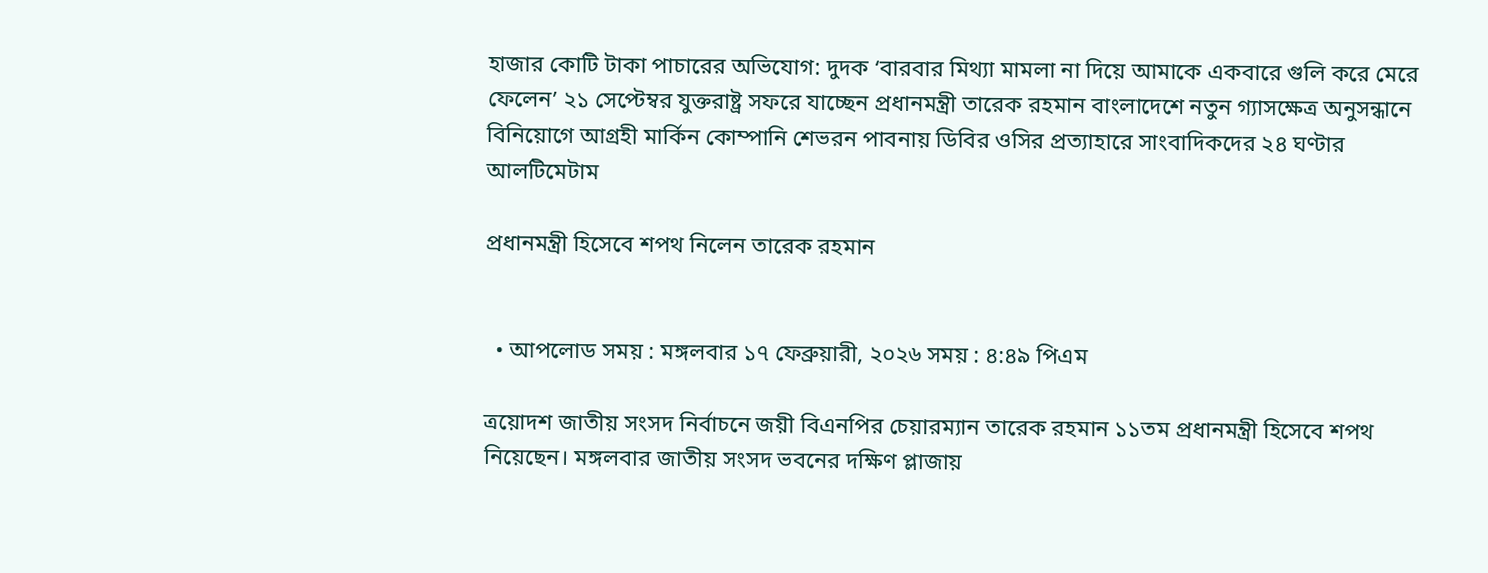হাজার কোটি টাকা পাচারের অভিযোগ: দুদক ‘বারবার মিথ্যা মামলা না দিয়ে আমাকে একবারে গুলি করে মেরে ফেলেন’ ২১ সেপ্টেম্বর যুক্তরাষ্ট্র সফরে যাচ্ছেন প্রধানমন্ত্রী তারেক রহমান বাংলাদেশে নতুন গ্যাসক্ষেত্র অনুসন্ধানে বিনিয়োগে আগ্রহী মার্কিন কোম্পানি শেভরন পাবনায় ডিবির ওসির প্রত্যাহারে সাংবাদিকদের ২৪ ঘণ্টার আলটিমেটাম

প্রধানমন্ত্রী হিসেবে শপথ নিলেন তারেক রহমান


  • আপলোড সময় : মঙ্গলবার ১৭ ফেব্রুয়ারী, ২০২৬ সময় : ৪:৪৯ পিএম

ত্রয়োদশ জাতীয় সংসদ নির্বাচনে জয়ী বিএনপির চেয়ারম্যান তারেক রহমান ১১তম প্রধানমন্ত্রী হিসেবে শপথ নিয়েছেন। মঙ্গলবার জাতীয় সংসদ ভবনের দক্ষিণ প্লাজায়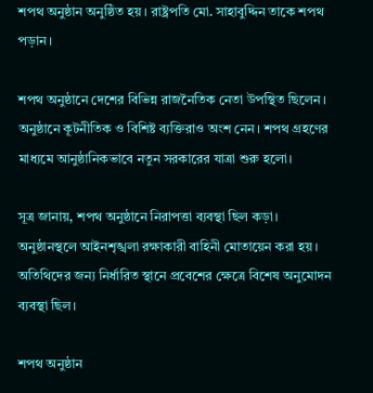শপথ অনুষ্ঠান অনুষ্ঠিত হয়। রাষ্ট্রপতি মো. সাহাবুদ্দিন তাকে শপথ পড়ান।

শপথ অনুষ্ঠানে দেশের বিভিন্ন রাজনৈতিক নেতা উপস্থিত ছিলেন। অনুষ্ঠানে কূটনীতিক ও বিশিষ্ট ব্যক্তিরাও অংশ নেন। শপথ গ্রহণের মাধ্যমে আনুষ্ঠানিকভাবে নতুন সরকারের যাত্রা শুরু হলো।

সূত্র জানায়, শপথ অনুষ্ঠানে নিরাপত্তা ব্যবস্থা ছিল কড়া। অনুষ্ঠানস্থলে আইনশৃঙ্খলা রক্ষাকারী বাহিনী মোতায়েন করা হয়। অতিথিদের জন্য নির্ধারিত স্থানে প্রবেশের ক্ষেত্রে বিশেষ অনুমোদন ব্যবস্থা ছিল।

শপথ অনুষ্ঠান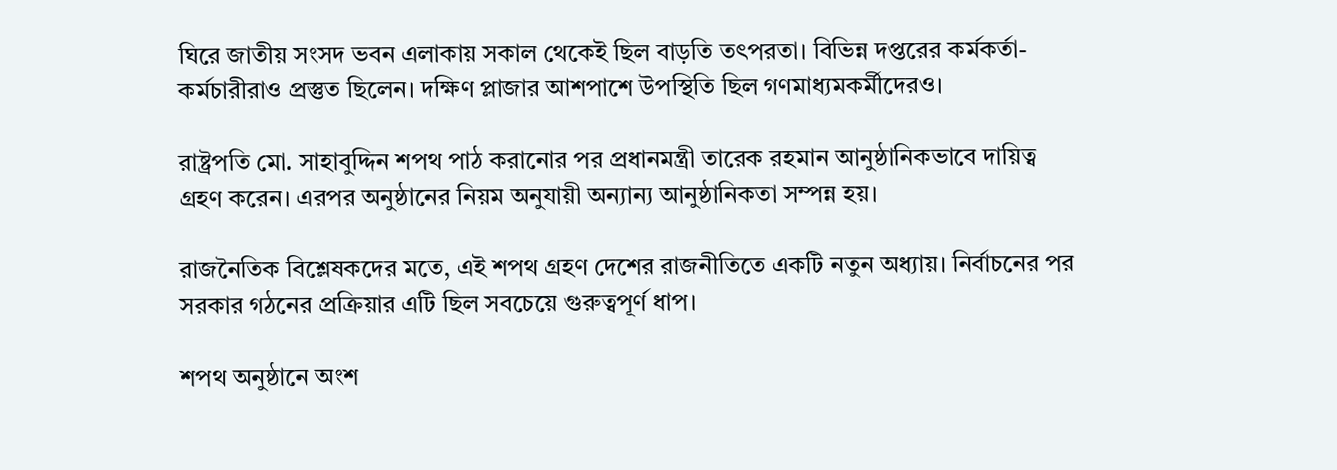ঘিরে জাতীয় সংসদ ভবন এলাকায় সকাল থেকেই ছিল বাড়তি তৎপরতা। বিভিন্ন দপ্তরের কর্মকর্তা-কর্মচারীরাও প্রস্তুত ছিলেন। দক্ষিণ প্লাজার আশপাশে উপস্থিতি ছিল গণমাধ্যমকর্মীদেরও।

রাষ্ট্রপতি মো. সাহাবুদ্দিন শপথ পাঠ করানোর পর প্রধানমন্ত্রী তারেক রহমান আনুষ্ঠানিকভাবে দায়িত্ব গ্রহণ করেন। এরপর অনুষ্ঠানের নিয়ম অনুযায়ী অন্যান্য আনুষ্ঠানিকতা সম্পন্ন হয়।

রাজনৈতিক বিশ্লেষকদের মতে, এই শপথ গ্রহণ দেশের রাজনীতিতে একটি নতুন অধ্যায়। নির্বাচনের পর সরকার গঠনের প্রক্রিয়ার এটি ছিল সবচেয়ে গুরুত্বপূর্ণ ধাপ।

শপথ অনুষ্ঠানে অংশ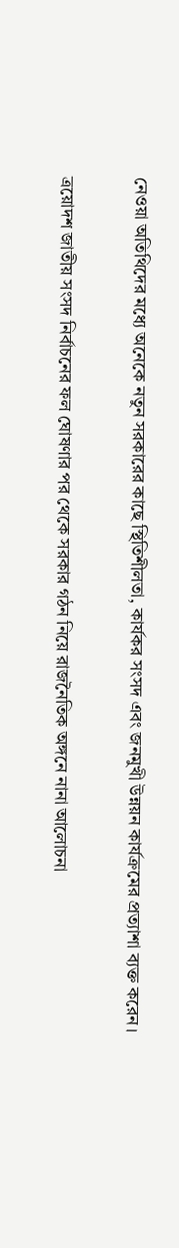নেওয়া অতিথিদের মধ্যে অনেকে নতুন সরকারের কাছে স্থিতিশীলতা, কার্যকর সংসদ এবং জনমুখী উন্নয়ন কার্যক্রমের প্রত্যাশা ব্যক্ত করেন।

ত্রয়োদশ জাতীয় সংসদ নির্বাচনের ফল ঘোষণার পর থেকে সরকার গঠন নিয়ে রাজনৈতিক অঙ্গনে নানা আলোচনা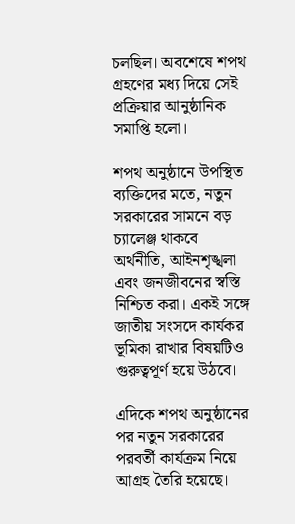চলছিল। অবশেষে শপথ গ্রহণের মধ্য দিয়ে সেই প্রক্রিয়ার আনুষ্ঠানিক সমাপ্তি হলো।

শপথ অনুষ্ঠানে উপস্থিত ব্যক্তিদের মতে, নতুন সরকারের সামনে বড় চ্যালেঞ্জ থাকবে অর্থনীতি, আইনশৃঙ্খলা এবং জনজীবনের স্বস্তি নিশ্চিত করা। একই সঙ্গে জাতীয় সংসদে কার্যকর ভূমিকা রাখার বিষয়টিও গুরুত্বপূর্ণ হয়ে উঠবে।

এদিকে শপথ অনুষ্ঠানের পর নতুন সরকারের পরবর্তী কার্যক্রম নিয়ে আগ্রহ তৈরি হয়েছে।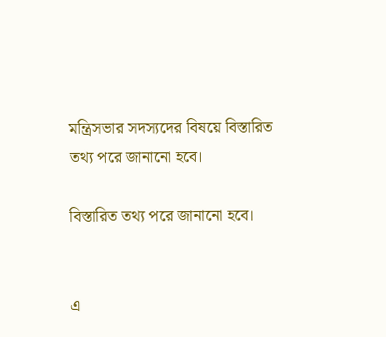মন্ত্রিসভার সদস্যদের বিষয়ে বিস্তারিত তথ্য পরে জানানো হবে।

বিস্তারিত তথ্য পরে জানানো হবে।


এ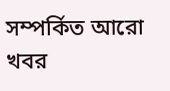সম্পর্কিত আরো খবর